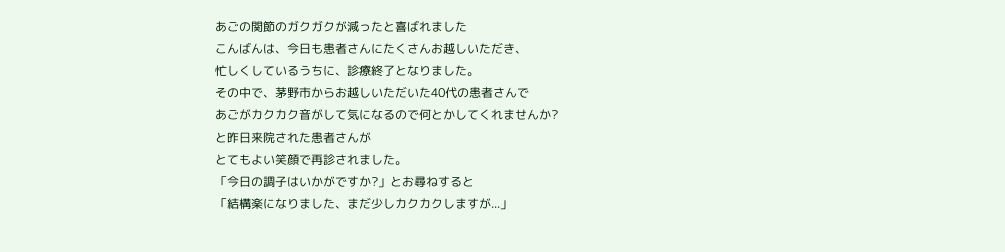あごの関節のガクガクが減ったと喜ばれました
こんばんは、今日も患者さんにたくさんお越しいただき、
忙しくしているうちに、診療終了となりました。
その中で、茅野市からお越しいただいた40代の患者さんで
あごがカクカク音がして気になるので何とかしてくれませんか?
と昨日来院された患者さんが
とてもよい笑顔で再診されました。
「今日の調子はいかがですか?」とお尋ねすると
「結構楽になりました、まだ少しカクカクしますが...」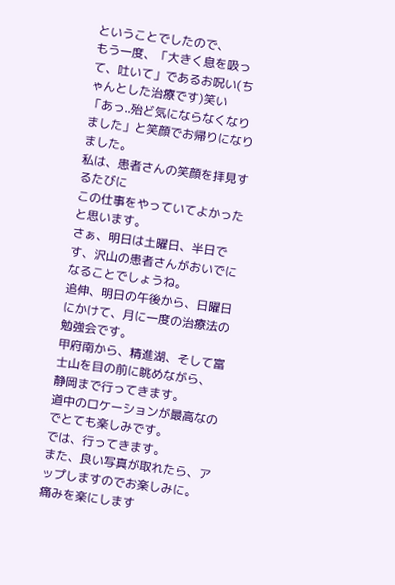ということでしたので、
もう一度、「大きく息を吸って、吐いて」であるお呪い(ちゃんとした治療です)笑い
「あっ..殆ど気にならなくなりました」と笑顔でお帰りになりました。
私は、患者さんの笑顔を拝見するたびに
この仕事をやっていてよかったと思います。
さぁ、明日は土曜日、半日です、沢山の患者さんがおいでになることでしょうね。
追伸、明日の午後から、日曜日にかけて、月に一度の治療法の勉強会です。
甲府南から、精進湖、そして富士山を目の前に眺めながら、
静岡まで行ってきます。
道中のロケーションが最高なのでとても楽しみです。
では、行ってきます。
また、良い写真が取れたら、アップしますのでお楽しみに。
痛みを楽にします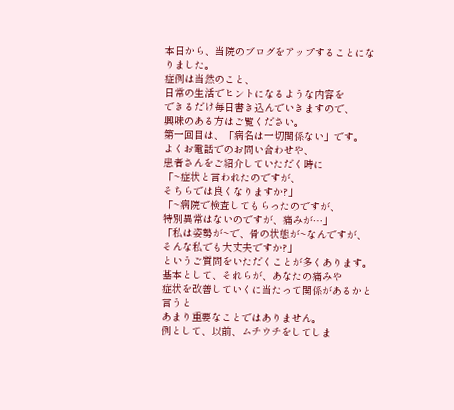本日から、当院のブログをアップすることになりました。
症例は当然のこと、
日常の生活でヒントになるような内容を
できるだけ毎日書き込んでいきますので、
興味のある方はご覧ください。
第一回目は、「病名は一切関係ない」です。
よくお電話でのお問い合わせや、
患者さんをご紹介していただく時に
「~症状と言われたのですが、
そちらでは良くなりますか?」
「~病院で検査してもらったのですが、
特別異常はないのですが、痛みが…」
「私は姿勢が~で、骨の状態が~なんですが、
そんな私でも大丈夫ですか?」
というご質問をいただくことが多くあります。
基本として、それらが、あなたの痛みや
症状を改善していくに当たって関係があるかと言うと
あまり重要なことではありません。
例として、以前、ムチウチをしてしま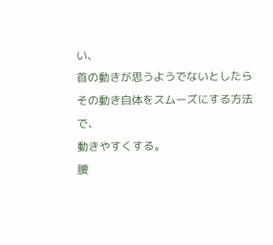い、
首の動きが思うようでないとしたら
その動き自体をスムーズにする方法で、
動きやすくする。
腰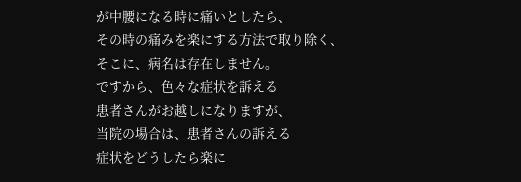が中腰になる時に痛いとしたら、
その時の痛みを楽にする方法で取り除く、
そこに、病名は存在しません。
ですから、色々な症状を訴える
患者さんがお越しになりますが、
当院の場合は、患者さんの訴える
症状をどうしたら楽に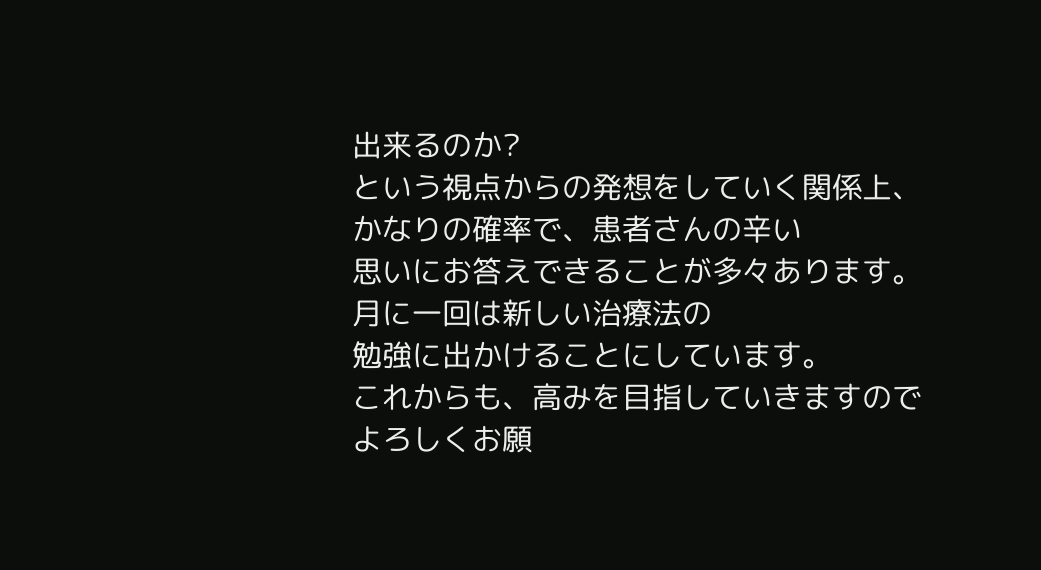出来るのか?
という視点からの発想をしていく関係上、
かなりの確率で、患者さんの辛い
思いにお答えできることが多々あります。
月に一回は新しい治療法の
勉強に出かけることにしています。
これからも、高みを目指していきますので
よろしくお願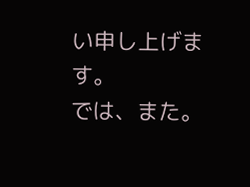い申し上げます。
では、また。